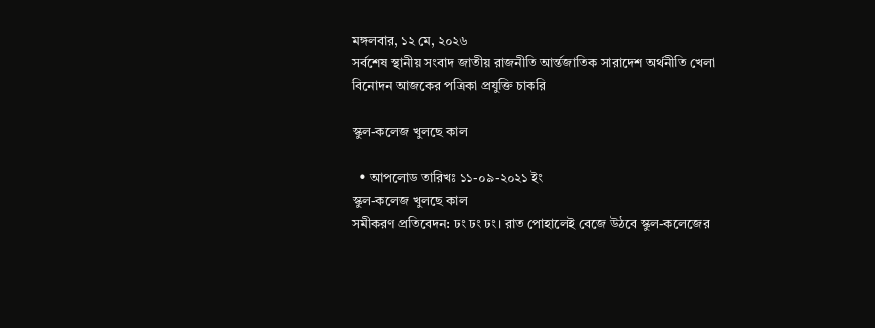মঙ্গলবার, ১২ মে, ২০২৬
সর্বশেষ স্থানীয় সংবাদ জাতীয় রাজনীতি আর্ন্তজাতিক সারাদেশ অর্থনীতি খেলা বিনোদন আজকের পত্রিকা প্রযুক্তি চাকরি

স্কুল-কলেজ খুলছে কাল

  • আপলোড তারিখঃ ১১-০৯-২০২১ ইং
স্কুল-কলেজ খুলছে কাল
সমীকরণ প্রতিবেদন: ঢং ঢং ঢং। রাত পোহালেই বেজে উঠবে স্কুল-কলেজের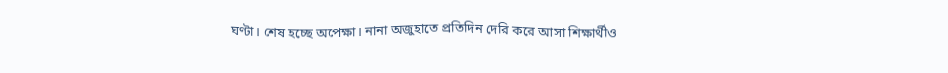ঘণ্টা। শেষ হচ্ছে অপেক্ষা। নানা অজুহাতে প্রতিদিন দেরি করে আসা শিক্ষার্থীও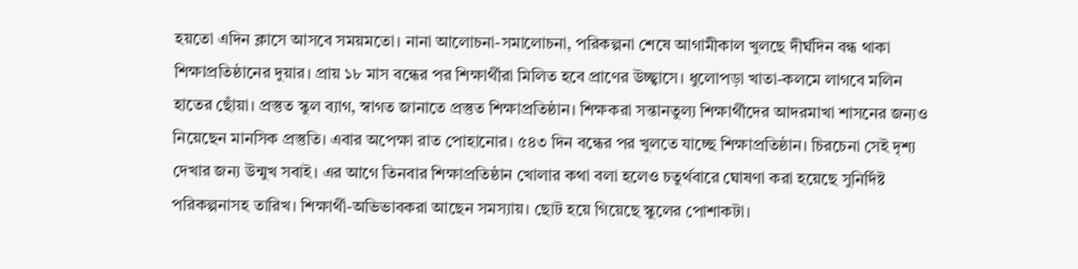হয়তো এদিন ক্লাসে আসবে সময়মতো। নানা আলোচনা-সমালোচনা, পরিকল্পনা শেষে আগামীকাল খুলছে দীর্ঘদিন বন্ধ থাকা শিক্ষাপ্রতিষ্ঠানের দুয়ার। প্রায় ১৮ মাস বন্ধের পর শিক্ষার্থীরা মিলিত হবে প্রাণের উচ্ছ্বাসে। ধুলোপড়া খাতা-কলমে লাগবে মলিন হাতের ছোঁয়া। প্রস্তুত স্কুল ব্যাগ, স্বাগত জানাতে প্রস্তুত শিক্ষাপ্রতিষ্ঠান। শিক্ষকরা সন্তানতুল্য শিক্ষার্থীদের আদরমাখা শাসনের জন্যও নিয়েছেন মানসিক প্রস্তুতি। এবার অপেক্ষা রাত পোহানোর। ৫৪৩ দিন বন্ধের পর খুলতে যাচ্ছে শিক্ষাপ্রতিষ্ঠান। চিরচেনা সেই দৃশ্য দেখার জন্য উন্মুখ সবাই। এর আগে তিনবার শিক্ষাপ্রতিষ্ঠান খোলার কথা বলা হলেও চতুর্থবারে ঘোষণা করা হয়েছে সুনির্দিষ্ট পরিকল্পনাসহ তারিখ। শিক্ষার্থী-অভিভাবকরা আছেন সমস্যায়। ছোট হয়ে গিয়েছে স্কুলের পোশাকটা।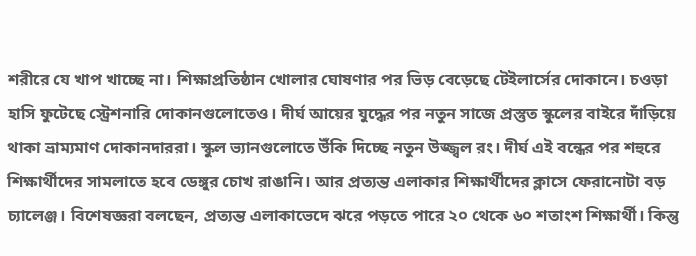শরীরে যে খাপ খাচ্ছে না। শিক্ষাপ্রতিষ্ঠান খোলার ঘোষণার পর ভিড় বেড়েছে টেইলার্সের দোকানে। চওড়া হাসি ফুটেছে স্ট্রেশনারি দোকানগুলোতেও। দীর্ঘ আয়ের যুদ্ধের পর নতুন সাজে প্রস্তুত স্কুলের বাইরে দাঁড়িয়ে থাকা ভ্রাম্যমাণ দোকানদাররা। স্কুল ভ্যানগুলোতে উঁকি দিচ্ছে নতুন উজ্জ্বল রং। দীর্ঘ এই বন্ধের পর শহুরে শিক্ষার্থীদের সামলাতে হবে ডেঙ্গুর চোখ রাঙানি। আর প্রত্যন্ত এলাকার শিক্ষার্থীদের ক্লাসে ফেরানোটা বড় চ্যালেঞ্জ। বিশেষজ্ঞরা বলছেন, প্রত্যন্ত এলাকাভেদে ঝরে পড়তে পারে ২০ থেকে ৬০ শতাংশ শিক্ষার্থী। কিন্তু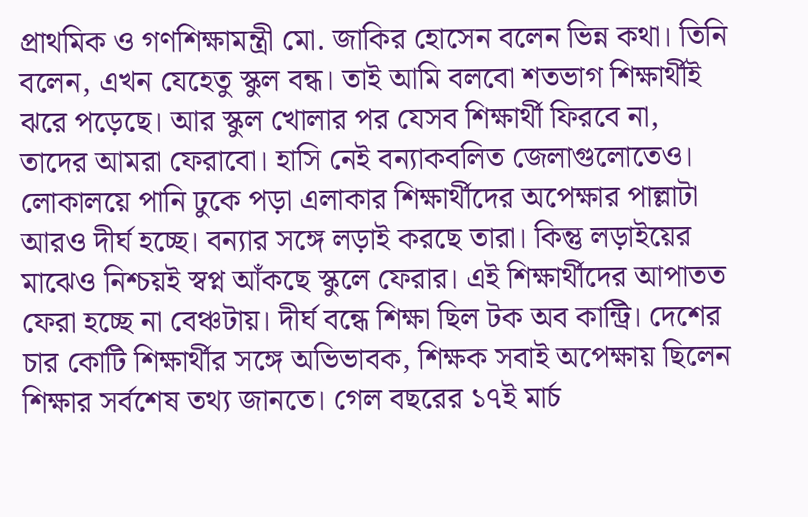প্রাথমিক ও গণশিক্ষামন্ত্রী মো. জাকির হোসেন বলেন ভিন্ন কথা। তিনি বলেন, এখন যেহেতু স্কুল বন্ধ। তাই আমি বলবো শতভাগ শিক্ষার্থীই ঝরে পড়েছে। আর স্কুল খোলার পর যেসব শিক্ষার্থী ফিরবে না, তাদের আমরা ফেরাবো। হাসি নেই বন্যাকবলিত জেলাগুলোতেও। লোকালয়ে পানি ঢুকে পড়া এলাকার শিক্ষার্থীদের অপেক্ষার পাল্লাটা আরও দীর্ঘ হচ্ছে। বন্যার সঙ্গে লড়াই করছে তারা। কিন্তু লড়াইয়ের মাঝেও নিশ্চয়ই স্বপ্ন আঁকছে স্কুলে ফেরার। এই শিক্ষার্থীদের আপাতত ফেরা হচ্ছে না বেঞ্চটায়। দীর্ঘ বন্ধে শিক্ষা ছিল টক অব কান্ট্রি। দেশের চার কোটি শিক্ষার্থীর সঙ্গে অভিভাবক, শিক্ষক সবাই অপেক্ষায় ছিলেন শিক্ষার সর্বশেষ তথ্য জানতে। গেল বছরের ১৭ই মার্চ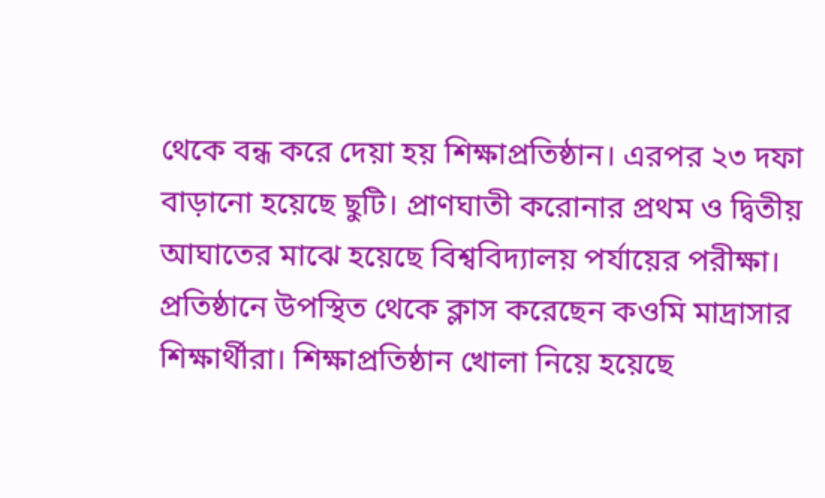থেকে বন্ধ করে দেয়া হয় শিক্ষাপ্রতিষ্ঠান। এরপর ২৩ দফা বাড়ানো হয়েছে ছুটি। প্রাণঘাতী করোনার প্রথম ও দ্বিতীয় আঘাতের মাঝে হয়েছে বিশ্ববিদ্যালয় পর্যায়ের পরীক্ষা। প্রতিষ্ঠানে উপস্থিত থেকে ক্লাস করেছেন কওমি মাদ্রাসার শিক্ষার্থীরা। শিক্ষাপ্রতিষ্ঠান খোলা নিয়ে হয়েছে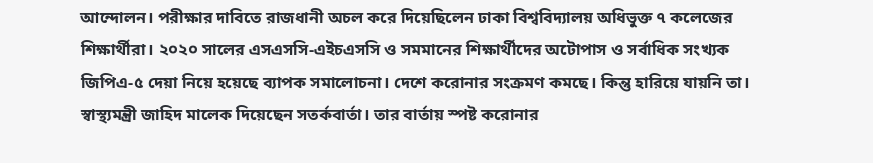আন্দোলন। পরীক্ষার দাবিতে রাজধানী অচল করে দিয়েছিলেন ঢাকা বিশ্ববিদ্যালয় অধিভুক্ত ৭ কলেজের শিক্ষার্থীরা। ২০২০ সালের এসএসসি-এইচএসসি ও সমমানের শিক্ষার্থীদের অটোপাস ও সর্বাধিক সংখ্যক জিপিএ-৫ দেয়া নিয়ে হয়েছে ব্যাপক সমালোচনা। দেশে করোনার সংক্রমণ কমছে। কিন্তু হারিয়ে যায়নি তা। স্বাস্থ্যমন্ত্রী জাহিদ মালেক দিয়েছেন সতর্কবার্তা। তার বার্তায় স্পষ্ট করোনার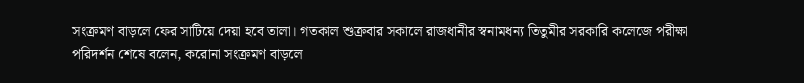সংক্রমণ বাড়লে ফের সাটিয়ে দেয়া হবে তালা। গতকাল শুক্রবার সকালে রাজধানীর স্বনামধন্য তিতুমীর সরকারি কলেজে পরীক্ষা পরিদর্শন শেষে বলেন, করোনা সংক্রমণ বাড়লে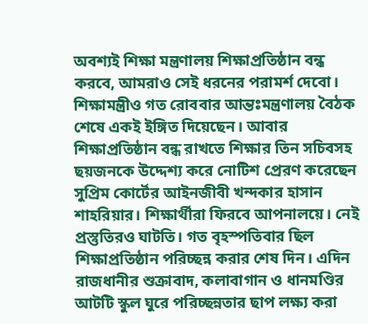অবশ্যই শিক্ষা মন্ত্রণালয় শিক্ষাপ্রতিষ্ঠান বন্ধ করবে, আমরাও সেই ধরনের পরামর্শ দেবো। শিক্ষামন্ত্রীও গত রোববার আন্তঃমন্ত্রণালয় বৈঠক শেষে একই ইঙ্গিত দিয়েছেন। আবার শিক্ষাপ্রতিষ্ঠান বন্ধ রাখতে শিক্ষার তিন সচিবসহ ছয়জনকে উদ্দেশ্য করে নোটিশ প্রেরণ করেছেন সুপ্রিম কোর্টের আইনজীবী খন্দকার হাসান শাহরিয়ার। শিক্ষার্থীরা ফিরবে আপনালয়ে। নেই প্রস্তুতিরও ঘাটতি। গত বৃহস্পতিবার ছিল শিক্ষাপ্রতিষ্ঠান পরিচ্ছন্ন করার শেষ দিন। এদিন রাজধানীর শুক্রাবাদ, কলাবাগান ও ধানমণ্ডির আটটি স্কুল ঘুরে পরিচ্ছন্নতার ছাপ লক্ষ্য করা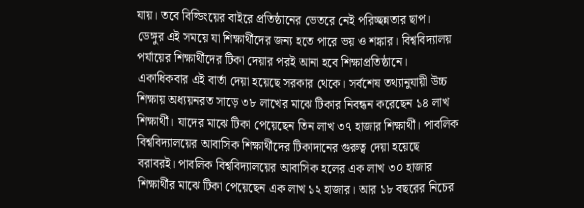যায়। তবে বিল্ডিংয়ের বাইরে প্রতিষ্ঠানের ভেতরে নেই পরিচ্ছন্নতার ছাপ। ডেঙ্গুর এই সময়ে যা শিক্ষার্থীদের জন্য হতে পারে ভয় ও শঙ্কার। বিশ্ববিদ্যালয় পর্যায়ের শিক্ষার্থীদের টিকা দেয়ার পরই আনা হবে শিক্ষাপ্রতিষ্ঠানে। একাধিকবার এই বার্তা দেয়া হয়েছে সরকার থেকে। সর্বশেষ তথ্যানুযায়ী উচ্চ শিক্ষায় অধ্যয়নরত সাড়ে ৩৮ লাখের মাঝে টিকার নিবন্ধন করেছেন ১৪ লাখ শিক্ষার্থী। যাদের মাঝে টিকা পেয়েছেন তিন লাখ ৩৭ হাজার শিক্ষার্থী। পাবলিক বিশ্ববিদ্যালয়ের আবাসিক শিক্ষার্থীদের টিকাদানের গুরুত্ব দেয়া হয়েছে বরাবরই। পাবলিক বিশ্ববিদ্যালয়ের আবাসিক হলের এক লাখ ৩০ হাজার শিক্ষার্থীর মাঝে টিকা পেয়েছেন এক লাখ ১২ হাজার। আর ১৮ বছরের নিচের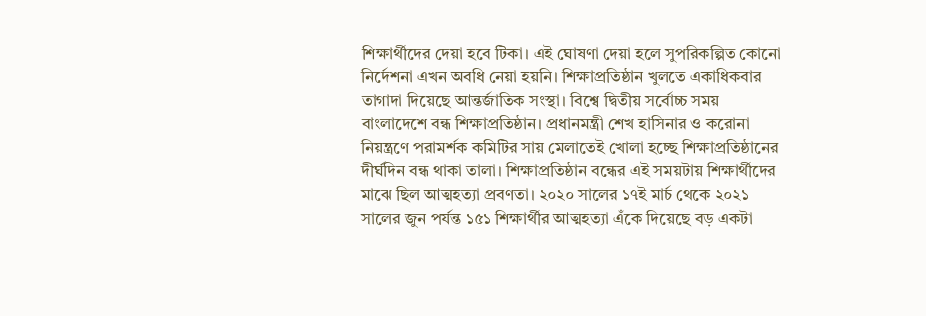শিক্ষার্থীদের দেয়া হবে টিকা। এই ঘোষণা দেয়া হলে সুপরিকল্পিত কোনো নির্দেশনা এখন অবধি নেয়া হয়নি। শিক্ষাপ্রতিষ্ঠান খুলতে একাধিকবার তাগাদা দিয়েছে আন্তর্জাতিক সংস্থা। বিশ্বে দ্বিতীয় সর্বোচ্চ সময় বাংলাদেশে বন্ধ শিক্ষাপ্রতিষ্ঠান। প্রধানমন্ত্রী শেখ হাসিনার ও করোনা নিয়ন্ত্রণে পরামর্শক কমিটির সায় মেলাতেই খোলা হচ্ছে শিক্ষাপ্রতিষ্ঠানের দীর্ঘদিন বন্ধ থাকা তালা। শিক্ষাপ্রতিষ্ঠান বন্ধের এই সময়টায় শিক্ষার্থীদের মাঝে ছিল আত্মহত্যা প্রবণতা। ২০২০ সালের ১৭ই মার্চ থেকে ২০২১ সালের জুন পর্যন্ত ১৫১ শিক্ষার্থীর আত্মহত্যা এঁকে দিয়েছে বড় একটা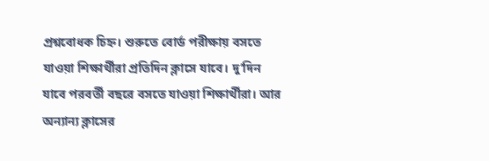প্রশ্নবোধক চিহ্ন। শুরুতে বোর্ড পরীক্ষায় বসতে যাওয়া শিক্ষার্থীরা প্রতিদিন ক্লাসে যাবে। দু’দিন যাবে পরবর্তী বছরে বসতে যাওয়া শিক্ষার্থীরা। আর অন্যান্য ক্লাসের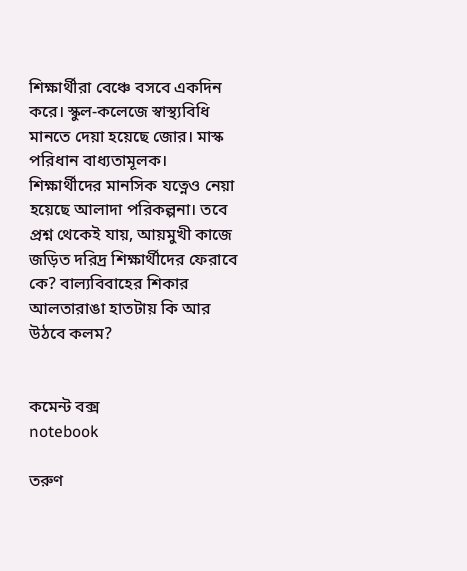শিক্ষার্থীরা বেঞ্চে বসবে একদিন করে। স্কুল-কলেজে স্বাস্থ্যবিধি মানতে দেয়া হয়েছে জোর। মাস্ক পরিধান বাধ্যতামূলক। শিক্ষার্থীদের মানসিক যত্নেও নেয়া হয়েছে আলাদা পরিকল্পনা। তবে প্রশ্ন থেকেই যায়, আয়মুখী কাজে জড়িত দরিদ্র শিক্ষার্থীদের ফেরাবে কে? বাল্যবিবাহের শিকার আলতারাঙা হাতটায় কি আর উঠবে কলম?


কমেন্ট বক্স
notebook

তরুণ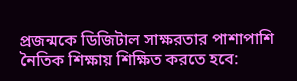প্রজন্মকে ডিজিটাল সাক্ষরতার পাশাপাশি নৈতিক শিক্ষায় শিক্ষিত করতে হবে: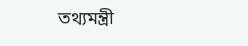তথ্যমন্ত্রী